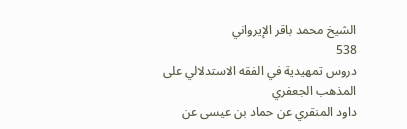الشيخ محمد باقر الإيرواني
538
دروس تمهيدية في الفقه الاستدلالي على المذهب الجعفري
داود المنقري عن حماد بن عيسى عن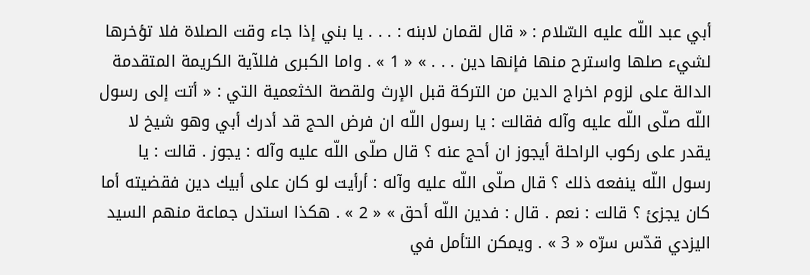أبي عبد اللّه عليه السّلام : « قال لقمان لابنه : . . . يا بني إذا جاء وقت الصلاة فلا تؤخرها لشيء صلها واسترح منها فإنها دين . . . » « 1 » . واما الكبرى فللآية الكريمة المتقدمة الدالة على لزوم اخراج الدين من التركة قبل الإرث ولقصة الخثعمية التي : « أتت إلى رسول اللّه صلّى اللّه عليه وآله فقالت : يا رسول اللّه ان فرض الحج قد أدرك أبي وهو شيخ لا يقدر على ركوب الراحلة أيجوز ان أحج عنه ؟ قال صلّى اللّه عليه وآله : يجوز . قالت : يا رسول اللّه ينفعه ذلك ؟ قال صلّى اللّه عليه وآله : أرأيت لو كان على أبيك دين فقضيته أما كان يجزئ ؟ قالت : نعم . قال : فدين اللّه أحق » « 2 » . هكذا استدل جماعة منهم السيد اليزدي قدّس سرّه « 3 » . ويمكن التأمل في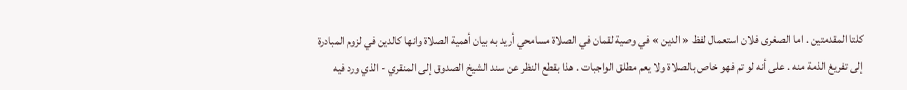كلتا المقدمتين . اما الصغرى فلان استعمال لفظ « الدين » في وصية لقمان في الصلاة مسامحي أريد به بيان أهمية الصلاة وانها كالدين في لزوم المبادرة إلى تفريغ الذمة منه . على أنه لو تم فهو خاص بالصلاة ولا يعم مطلق الواجبات . هذا بقطع النظر عن سند الشيخ الصدوق إلى المنقري - الذي ورد فيه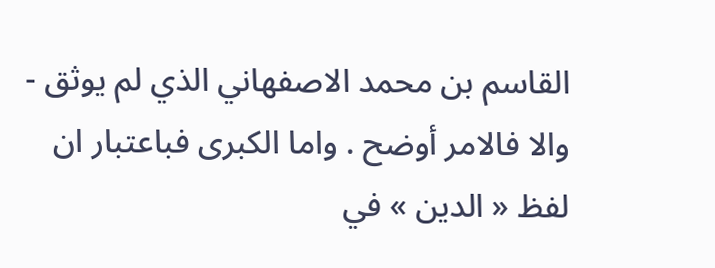القاسم بن محمد الاصفهاني الذي لم يوثق - والا فالامر أوضح . واما الكبرى فباعتبار ان لفظ « الدين » في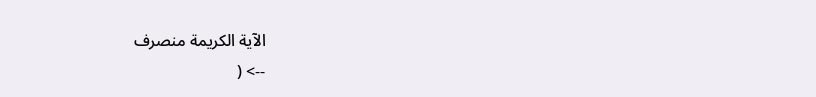الآية الكريمة منصرف
--> (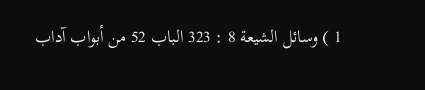1 ) وسائل الشيعة 8 : 323 الباب 52 من أبواب آداب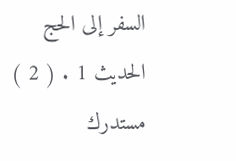السفر إلى الحج الحديث 1 . ( 2 ) مستدرك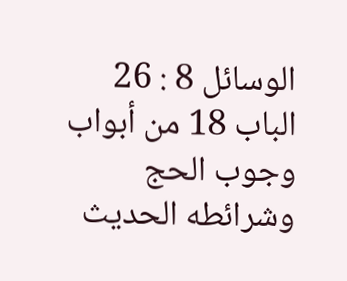الوسائل 8 : 26 الباب 18 من أبواب وجوب الحج وشرائطه الحديث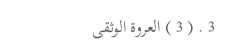3 . ( 3 ) العروة الوثقى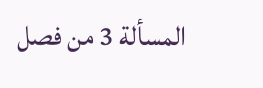المسألة 3 من فصل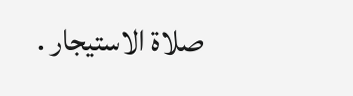صلاة الاستيجار .